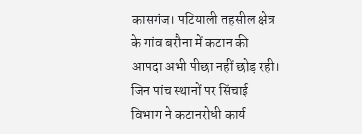कासगंज। पटियाली तहसील क्षेत्र के गांव बरौना में कटान की आपदा अभी पीछा नहीं छोड़ रही। जिन पांच स्थानों पर सिंचाई विभाग ने कटानरोधी कार्य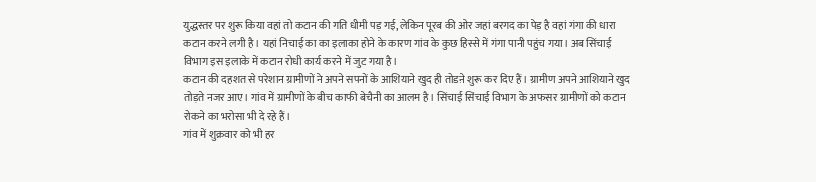युद्धस्तर पर शुरू किया वहां तो कटान की गति धीमी पड़ गई, लेकिन पूरब की ओर जहां बरगद का पेड़ है वहां गंगा की धारा कटान करने लगी है। यहां निचाई का का इलाका होने के कारण गांव के कुछ हिस्से में गंगा पानी पहुंच गया। अब सिंचाई विभाग इस इलाके में कटान रोधी कार्य करने में जुट गया है।
कटान की दहशत से परेशान ग्रामीणों ने अपने सपनों के आशियाने खुद ही तोडऩे शुरू कर दिए हैं। ग्रामीण अपने आशियाने खुद तोड़ते नजर आए। गांव में ग्रामीणों के बीच काफी बेचैनी का आलम है। सिंचाई सिंचाई विभाग के अफसर ग्रामीणों को कटान रोकने का भरोसा भी दे रहे हैं।
गांव में शुक्रवार को भी हर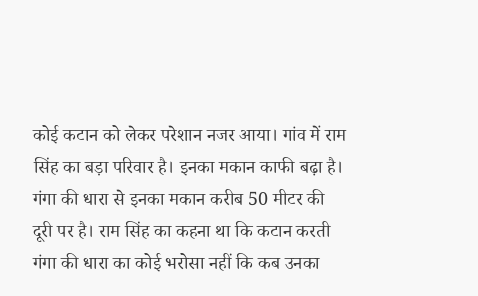कोई कटान को लेकर परेशान नजर आया। गांव में राम सिंह का बड़ा परिवार है। इनका मकान काफी बढ़ा है। गंगा की धारा से इनका मकान करीब 50 मीटर की दूरी पर है। राम सिंह का कहना था कि कटान करती गंगा की धारा का कोई भरोसा नहीं कि कब उनका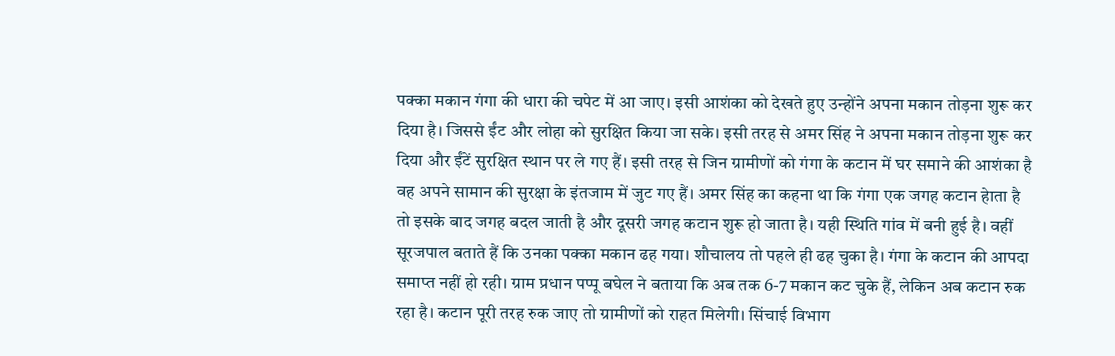पक्का मकान गंगा की धारा की चपेट में आ जाए। इसी आशंका को देखते हुए उन्होंने अपना मकान तोड़ना शुरू कर दिया है। जिससे ईंट और लोहा को सुरक्षित किया जा सके। इसी तरह से अमर सिंह ने अपना मकान तोड़ना शुरू कर दिया और ईंटें सुरक्षित स्थान पर ले गए हैं। इसी तरह से जिन ग्रामीणों को गंगा के कटान में घर समाने की आशंका है वह अपने सामान की सुरक्षा के इंतजाम में जुट गए हैं। अमर सिंह का कहना था कि गंगा एक जगह कटान हेाता है तो इसके बाद जगह बदल जाती है और दूसरी जगह कटान शुरू हो जाता है। यही स्थिति गांव में बनी हुई है। वहीं सूरजपाल बताते हैं कि उनका पक्का मकान ढह गया। शौचालय तो पहले ही ढह चुका है। गंगा के कटान की आपदा समाप्त नहीं हो रही। ग्राम प्रधान पप्पू बघेल ने बताया कि अब तक 6-7 मकान कट चुके हैं, लेकिन अब कटान रुक रहा है। कटान पूरी तरह रुक जाए तो ग्रामीणों को राहत मिलेगी। सिंचाई विभाग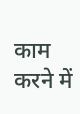काम करने में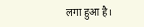लगा हुआ है।